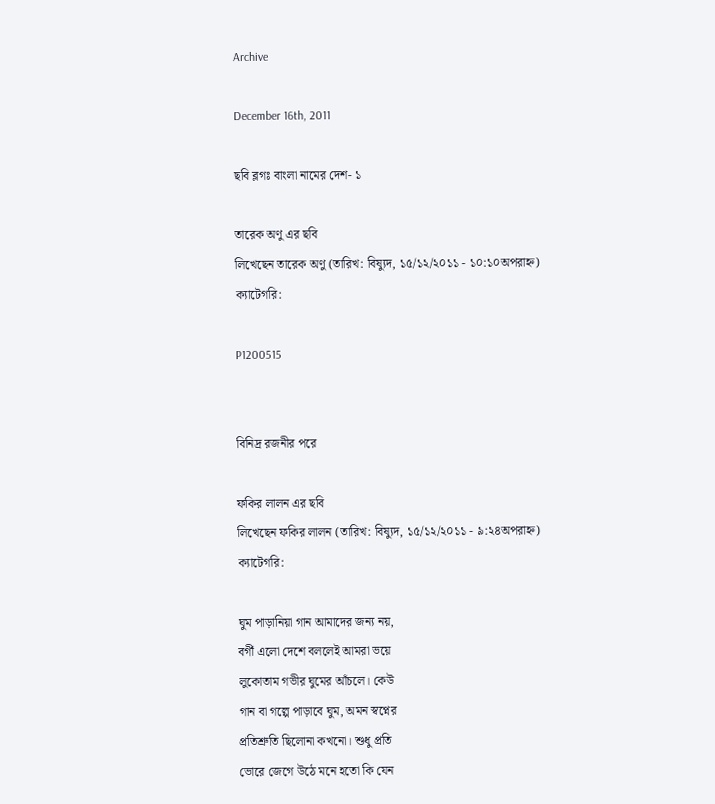Archive

December 16th, 2011

ছবি ব্লগঃ বাংলা নামের দেশ- ১

তারেক অণু এর ছবি
লিখেছেন তারেক অণু (তারিখ: বিষ্যুদ, ১৫/১২/২০১১ - ১০:১০অপরাহ্ন)
ক্যাটেগরি:

P1200515


বিনিদ্র রজনীর পরে

ফকির লালন এর ছবি
লিখেছেন ফকির লালন (তারিখ: বিষ্যুদ, ১৫/১২/২০১১ - ৯:২৪অপরাহ্ন)
ক্যাটেগরি:

ঘুম পাড়ানিয়া গান আমাদের জন্য নয়,
বর্গী এলো দেশে বললেই আমরা ভয়ে
লুকোতাম গভীর ঘুমের আঁচলে। কেউ
গান বা গল্পে পাড়াবে ঘুম, অমন স্বপ্নের
প্রতিশ্রুতি ছিলোনা কখনো। শুধু প্রতি
ভোরে জেগে উঠে মনে হতো কি যেন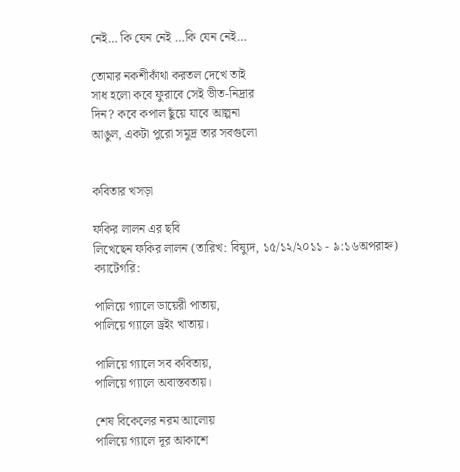নেই… কি যেন নেই …কি যেন নেই…

তোমার নকশীকাঁথা করতল দেখে তাই
সাধ হলো কবে ফুরাবে সেই ভীত-নিদ্রার
দিন? কবে কপাল ছুঁয়ে যাবে আল্পনা
আঙুল, একটা পুরো সমুদ্র তার সবগুলো


কবিতার খসড়া

ফকির লালন এর ছবি
লিখেছেন ফকির লালন (তারিখ: বিষ্যুদ, ১৫/১২/২০১১ - ৯:১৬অপরাহ্ন)
ক্যাটেগরি:

পালিয়ে গ্যালে ডায়েরী পাতায়,
পালিয়ে গ্যালে ড্রইং খাতায়।

পালিয়ে গ্যালে সব কবিতায়,
পালিয়ে গ্যালে অবাস্তবতায়।

শেষ বিকেলের নরম আলোয়
পালিয়ে গ্যালে দূর আকাশে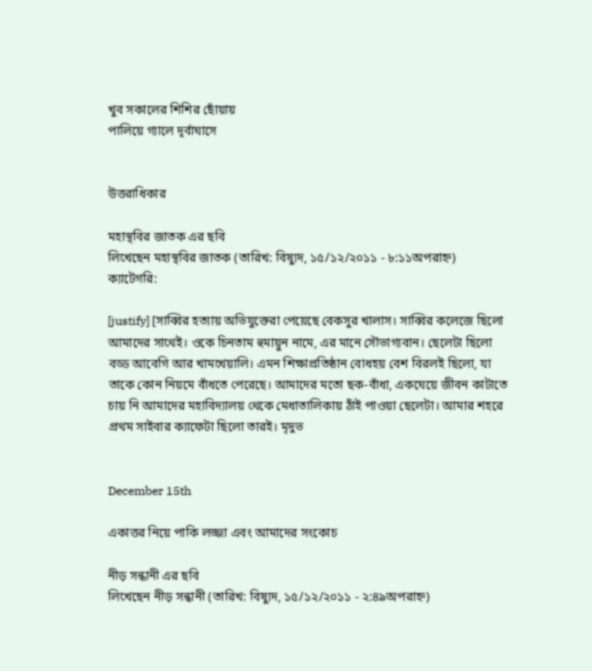খুব সকালের শিশির ছোঁয়ায়
পালিয়ে গ্যালে দূর্বাঘাসে


উত্তরাধিকার

মহাস্থবির জাতক এর ছবি
লিখেছেন মহাস্থবির জাতক (তারিখ: বিষ্যুদ, ১৫/১২/২০১১ - ৮:১১অপরাহ্ন)
ক্যাটেগরি:

[justify] [সাব্বির হত্যায় অভিযুক্তেরা পেয়েছে বেকসুর খালাস। সাব্বির কলেজে ছিলো আমাদের সাথেই। ওকে চিনতাম হুমায়ুন নামে, এর মানে সৌভাগ্যবান। ছেলেটা ছিলো বড্ড আবেগি আর খামখেয়ালি। এমন শিক্ষাপ্রতিষ্ঠান বোধহয় বেশ বিরলই ছিলো, যা তাকে কোন নিয়মে বাঁধতে পেরেছে। আমাদের মতো ছক-বাঁধা, একঘেয়ে জীবন কাটাতে চায় নি আমাদের মহাবিদ্যালয় থেকে মেধাতালিকায় ঠাঁই পাওয়া ছেলেটা। আমার শহরে প্রথম সাইবার ক্যাফেটা ছিলো তারই। মৃদুভ


December 15th

একাত্তর নিয়ে পাকি লজ্জা এবং আমাদের সংকোচ

নীড় সন্ধানী এর ছবি
লিখেছেন নীড় সন্ধানী (তারিখ: বিষ্যুদ, ১৫/১২/২০১১ - ২:৪৯অপরাহ্ন)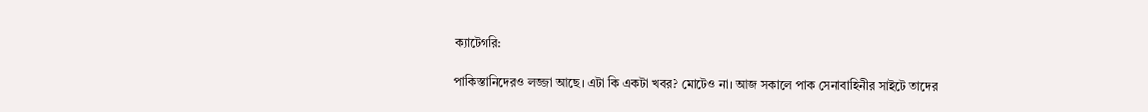ক্যাটেগরি:

পাকিস্তানিদেরও লজ্জা আছে। এটা কি একটা খবর? মোটেও না। আজ সকালে পাক সেনাবাহিনীর সাইটে তাদের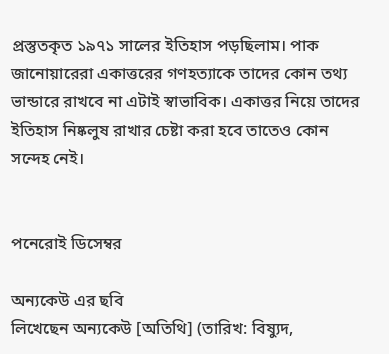প্রস্তুতকৃত ১৯৭১ সালের ইতিহাস পড়ছিলাম। পাক জানোয়ারেরা একাত্তরের গণহত্যাকে তাদের কোন তথ্য ভান্ডারে রাখবে না এটাই স্বাভাবিক। একাত্তর নিয়ে তাদের ইতিহাস নিষ্কলুষ রাখার চেষ্টা করা হবে তাতেও কোন সন্দেহ নেই।


পনেরোই ডিসেম্বর

অন্যকেউ এর ছবি
লিখেছেন অন্যকেউ [অতিথি] (তারিখ: বিষ্যুদ,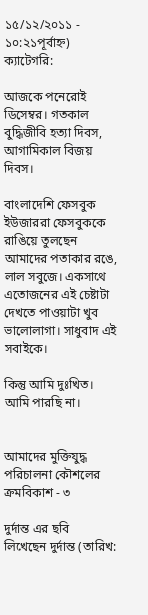১৫/১২/২০১১ - ১০:২১পূর্বাহ্ন)
ক্যাটেগরি:

আজকে পনেরোই ডিসেম্বর। গতকাল বুদ্ধিজীবি হত্যা দিবস, আগামিকাল বিজয় দিবস।

বাংলাদেশি ফেসবুক ইউজাররা ফেসবুককে রাঙিয়ে তুলছেন আমাদের পতাকার রঙে, লাল সবুজে। একসাথে এতোজনের এই চেষ্টাটা দেখতে পাওয়াটা খুব ভালোলাগা। সাধুবাদ এই সবাইকে।

কিন্তু আমি দুঃখিত। আমি পারছি না।


আমাদের মুক্তিযুদ্ধ পরিচালনা কৌশলের ক্রমবিকাশ - ৩

দুর্দান্ত এর ছবি
লিখেছেন দুর্দান্ত (তারিখ: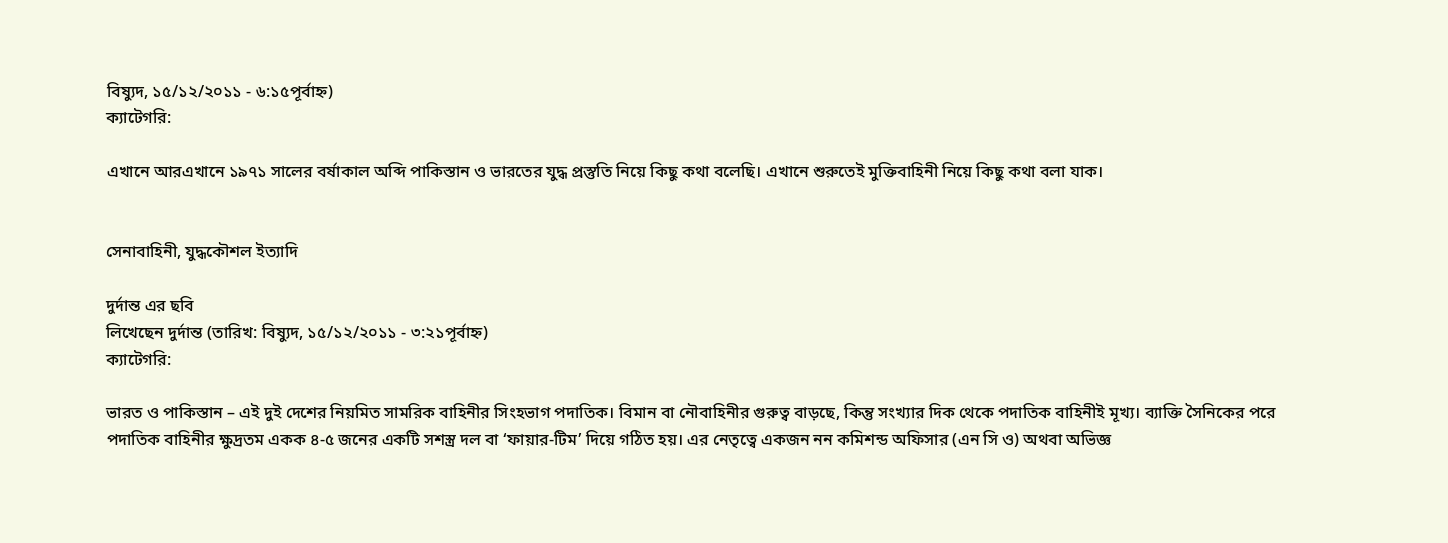বিষ্যুদ, ১৫/১২/২০১১ - ৬:১৫পূর্বাহ্ন)
ক্যাটেগরি:

এখানে আরএখানে ১৯৭১ সালের বর্ষাকাল অব্দি পাকিস্তান ও ভারতের যুদ্ধ প্রস্তুতি নিয়ে কিছু কথা বলেছি। এখানে শুরুতেই মুক্তিবাহিনী নিয়ে কিছু কথা বলা যাক।


সেনাবাহিনী, যুদ্ধকৌশল ইত্যাদি

দুর্দান্ত এর ছবি
লিখেছেন দুর্দান্ত (তারিখ: বিষ্যুদ, ১৫/১২/২০১১ - ৩:২১পূর্বাহ্ন)
ক্যাটেগরি:

ভারত ও পাকিস্তান – এই দুই দেশের নিয়মিত সামরিক বাহিনীর সিংহভাগ পদাতিক। বিমান বা নৌবাহিনীর গুরুত্ব বাড়ছে, কিন্তু সংখ্যার দিক থেকে পদাতিক বাহিনীই মূখ্য। ব্যাক্তি সৈনিকের পরে পদাতিক বাহিনীর ক্ষুদ্রতম একক ৪-৫ জনের একটি সশস্ত্র দল বা ‘ফায়ার-টিম’ দিয়ে গঠিত হয়। এর নেতৃত্বে একজন নন কমিশন্ড অফিসার (এন সি ও) অথবা অভিজ্ঞ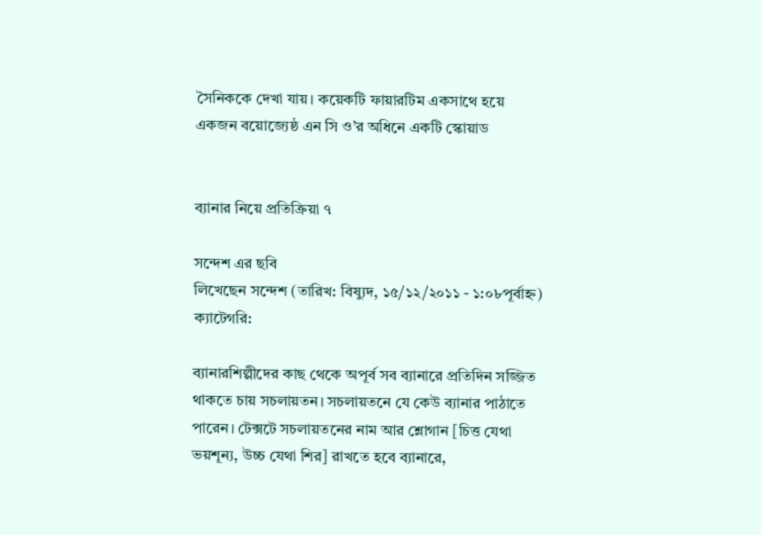সৈনিককে দেখা যায়। কয়েকটি ফায়ারটিম একসাথে হয়ে একজন বয়োজ্যেষ্ঠ এন সি ও’র অধিনে একটি স্কোয়াড


ব্যানার নিয়ে প্রতিক্রিয়া ৭

সন্দেশ এর ছবি
লিখেছেন সন্দেশ (তারিখ: বিষ্যুদ, ১৫/১২/২০১১ - ১:০৮পূর্বাহ্ন)
ক্যাটেগরি:

ব্যানারশিল্পীদের কাছ থেকে অপূর্ব সব ব্যানারে প্রতিদিন সজ্জিত থাকতে চায় সচলায়তন। সচলায়তনে যে কেউ ব্যানার পাঠাতে পারেন। টেক্সটে সচলায়তনের নাম আর শ্লোগান [চিত্ত যেথা ভয়শূন্য, উচ্চ যেথা শির] রাখতে হবে ব্যানারে,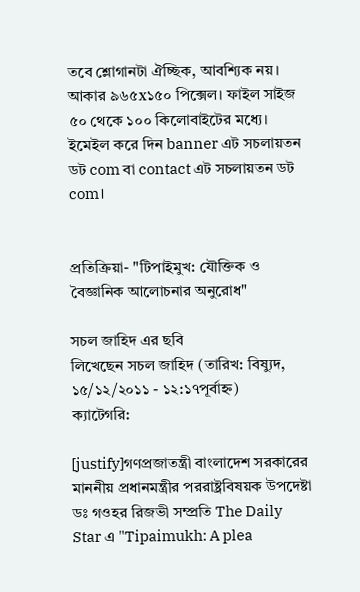তবে শ্লোগানটা ঐচ্ছিক, আবশ্যিক নয়। আকার ৯৬৫x১৫০ পিক্সেল। ফাইল সাইজ ৫০ থেকে ১০০ কিলোবাইটের মধ্যে। ইমেইল করে দিন banner এট সচলায়তন ডট com বা contact এট সচলায়তন ডট com।


প্রতিক্রিয়া- "টিপাইমুখ: যৌক্তিক ও বৈজ্ঞানিক আলোচনার অনুরোধ"

সচল জাহিদ এর ছবি
লিখেছেন সচল জাহিদ (তারিখ: বিষ্যুদ, ১৫/১২/২০১১ - ১২:১৭পূর্বাহ্ন)
ক্যাটেগরি:

[justify]গণপ্রজাতন্ত্রী বাংলাদেশ সরকারের মাননীয় প্রধানমন্ত্রীর পররাষ্ট্রবিষয়ক উপদেষ্টা ডঃ গওহর রিজভী সম্প্রতি The Daily Star এ "Tipaimukh: A plea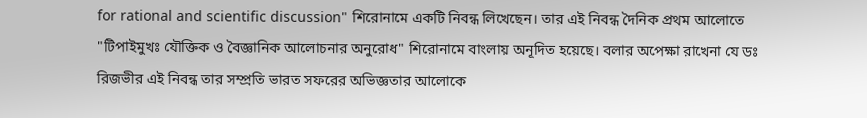for rational and scientific discussion" শিরোনামে একটি নিবন্ধ লিখেছেন। তার এই নিবন্ধ দৈনিক প্রথম আলোতে "টিপাইমুখঃ যৌক্তিক ও বৈজ্ঞানিক আলোচনার অনুরোধ" শিরোনামে বাংলায় অনূদিত হয়েছে। বলার অপেক্ষা রাখেনা যে ডঃ রিজভীর এই নিবন্ধ তার সম্প্রতি ভারত সফরের অভিজ্ঞতার আলোকে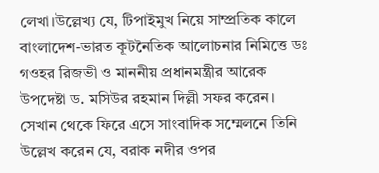লেখা।উল্লেখ্য যে, টিপাইমুখ নিয়ে সাম্প্রতিক কালে বাংলাদেশ-ভারত কূটনৈতিক আলোচনার নিমিত্তে ডঃ গওহর রিজভী ও মাননীয় প্রধানমন্ত্রীর আরেক উপদেষ্টা ড. মসিউর রহমান দিল্লী সফর করেন। সেখান থেকে ফিরে এসে সাংবাদিক সম্মেলনে তিনি উল্লেখ করেন যে, বরাক নদীর ওপর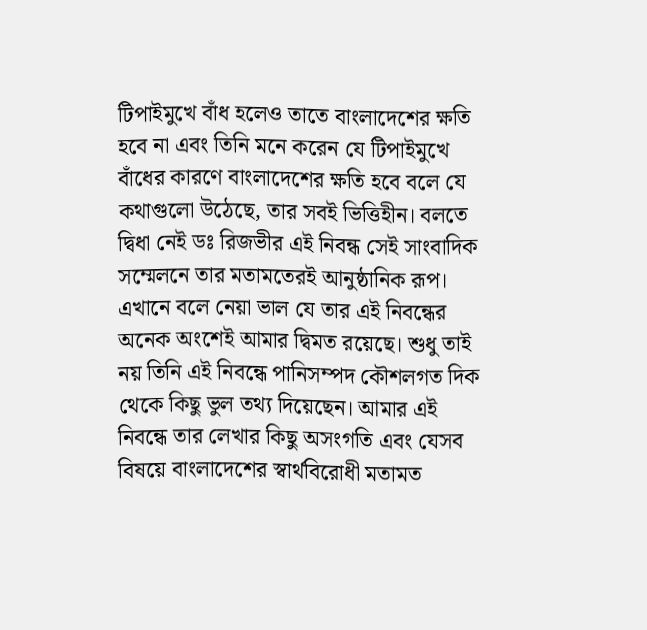টিপাইমুখে বাঁধ হলেও তাতে বাংলাদেশের ক্ষতি হবে না এবং তিনি মনে করেন যে টিপাইমুখে বাঁধের কারণে বাংলাদেশের ক্ষতি হবে বলে যে কথাগুলো উঠেছে, তার সবই ভিত্তিহীন। বলতে দ্বিধা নেই ডঃ রিজভীর এই নিবন্ধ সেই সাংবাদিক সম্মেলনে তার মতামতেরই আনুষ্ঠানিক রূপ। এখানে বলে নেয়া ভাল যে তার এই নিবন্ধের অনেক অংশেই আমার দ্বিমত রয়েছে। শুধু তাই নয় তিনি এই নিবন্ধে পানিসম্পদ কৌশলগত দিক থেকে কিছু ভুল তথ্য দিয়েছেন। আমার এই নিবন্ধে তার লেখার কিছু অসংগতি এবং যেসব বিষয়ে বাংলাদেশের স্বার্থবিরোধী মতামত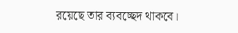রয়েছে তার ব্যবচ্ছেদ থাকবে।